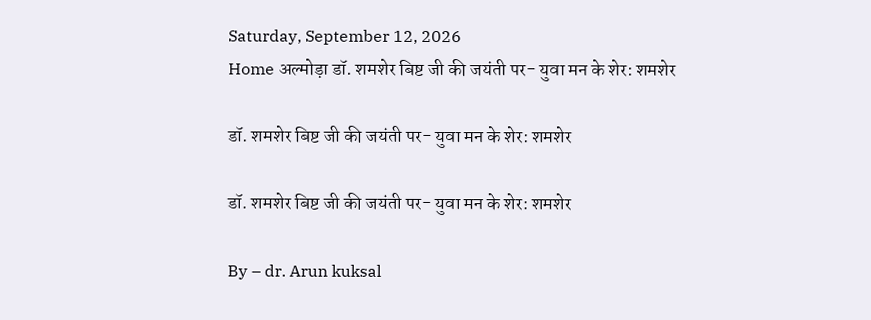Saturday, September 12, 2026
Home अल्मोड़ा डॉ. शमशेर बिष्ट जी की जयंती पर- युवा मन के शेर: शमशेर

डॉ. शमशेर बिष्ट जी की जयंती पर- युवा मन के शेर: शमशेर

डॉ. शमशेर बिष्ट जी की जयंती पर- युवा मन के शेर: शमशेर

By – dr. Arun kuksal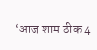‘आज शाम ठीक 4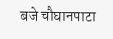बजे चौघानपाटा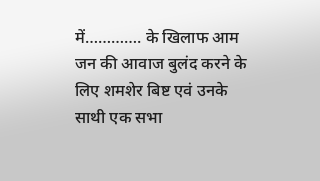में…………. के खिलाफ आम जन की आवाज बुलंद करने के लिए शमशेर बिष्ट एवं उनके साथी एक सभा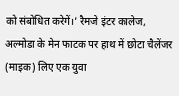को संबोधित करेगें।’ रैमजे इंटर कालेज, अल्मोडा के मेन फाटक पर हाथ में छोटा चैलेंजर (माइक) लिए एक युवा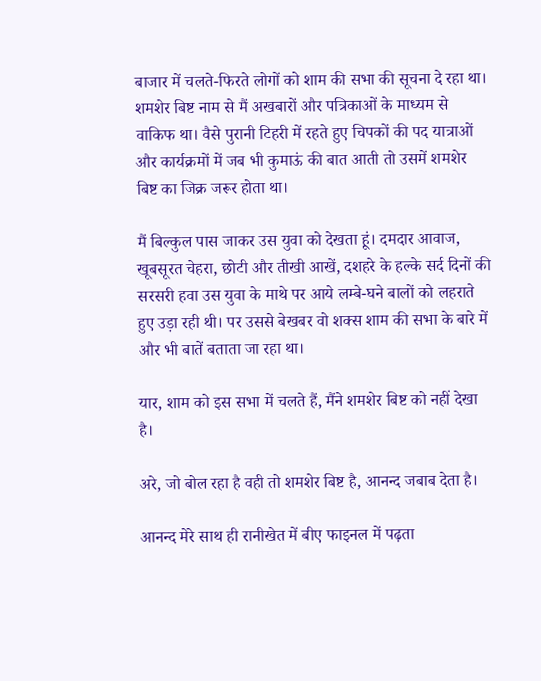बाजार में चलते-फिरते लोगों को शाम की सभा की सूचना दे रहा था। शमशेर बिष्ट नाम से मैं अखबारों और पत्रिकाओं के माध्यम से वाकिफ था। वैसे पुरानी टिहरी में रहते हुए चिपकों की पद यात्राओं और कार्यक्रमों में जब भी कुमाऊं की बात आती तो उसमें शमशेर बिष्ट का जिक्र जरूर होता था।

मैं बिल्कुल पास जाकर उस युवा को देखता हूं। दमदार आवाज, खूबसूरत चेहरा, छोटी और तीखी आखें, दशहरे के हल्के सर्द दिनों की सरसरी हवा उस युवा के माथे पर आये लम्बे-घने बालों को लहराते हुए उड़ा रही थी। पर उससे बेखबर वो शक्स शाम की सभा के बारे में और भी बातें बताता जा रहा था।

यार, शाम को इस सभा में चलते हैं, मैंने शमशेर बिष्ट को नहीं देखा है।

अरे, जो बोल रहा है वही तो शमशेर बिष्ट है, आनन्द जबाब देता है।

आनन्द मेरे साथ ही रानीखेत में बीए फाइनल में पढ़ता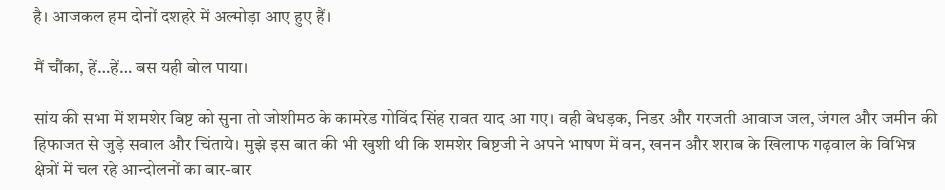है। आजकल हम दोनों दशहरे में अल्मोड़ा आए हुए हैं।

मैं चौंका, हें…हें… बस यही बोल पाया।

सांय की सभा में शमशेर बिष्ट को सुना तो जोशीमठ के कामरेड गोविंद सिंह रावत याद आ गए। वही बेधड़क, निडर और गरजती आवाज जल, जंगल और जमीन की हिफाजत से जुड़े सवाल और चिंताये। मुझे इस बात की भी खुशी थी कि शमशेर बिष्टजी ने अपने भाषण में वन, खनन और शराब के खिलाफ गढ़वाल के विभिन्न क्षेत्रों में चल रहे आन्दोलनों का बार-बार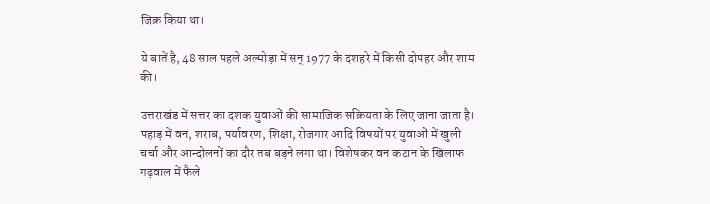जिक्र किया था।

ये बातें है, 48 साल पहले अल्मोड़ा में सन् 1977 के दशहरे में किसी दोपहर और शाम की।

उत्तराखंड में सत्तर का दशक युवाओं की सामाजिक सक्रियता के लिए जाना जाता है। पहाड़ में वन, शराब, पर्यावरण, शिक्षा, रोजगार आदि विषयों पर युवाओं में खुली चर्चा और आन्दोलनों का दौर तब बड़ने लगा था। विशेषकर वन कटान के खिलाफ गढ़वाल में फैले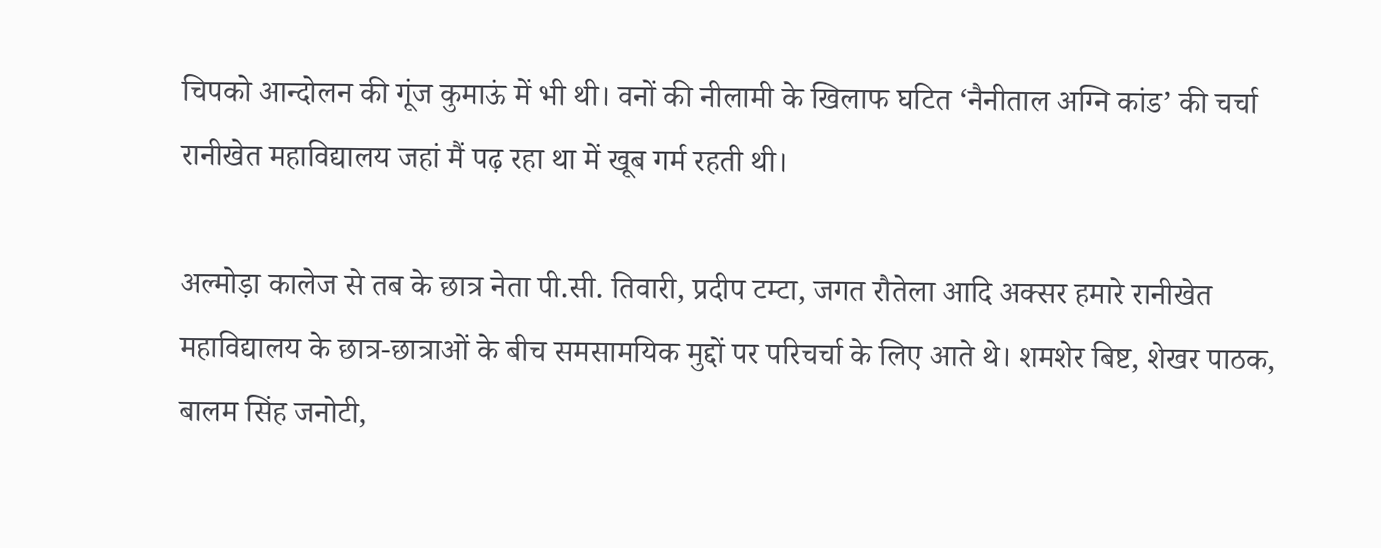चिपको आन्दोलन की गूंज कुमाऊं में भी थी। वनों की नीलामी के खिलाफ घटित ‘नैनीताल अग्नि कांड’ की चर्चा रानीखेत महाविद्यालय जहां मैं पढ़ रहा था में खूब गर्म रहती थी।

अल्मोड़ा कालेज से तब के छात्र नेता पी.सी. तिवारी, प्रदीप टम्टा, जगत रौतेला आदि अक्सर हमारे रानीखेत महाविद्यालय के छात्र-छात्राओं के बीच समसामयिक मुद्दों पर परिचर्चा के लिए आते थे। शमशेर बिष्ट, शेखर पाठक, बालम सिंह जनोटी,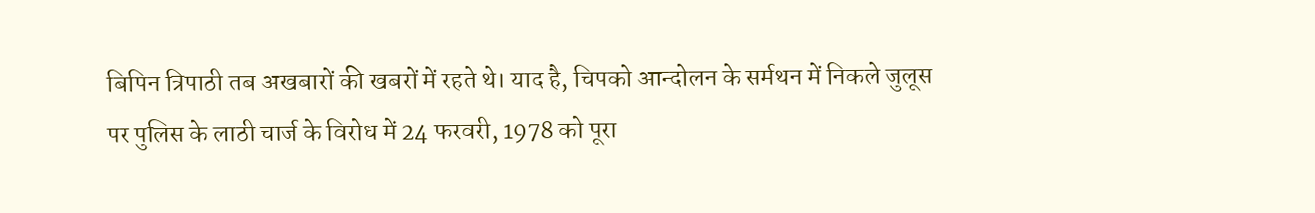बिपिन त्रिपाठी तब अखबारों की खबरों में रहते थे। याद है, चिपको आन्दोलन के सर्मथन में निकले जुलूस पर पुलिस के लाठी चार्ज के विरोध में 24 फरवरी, 1978 को पूरा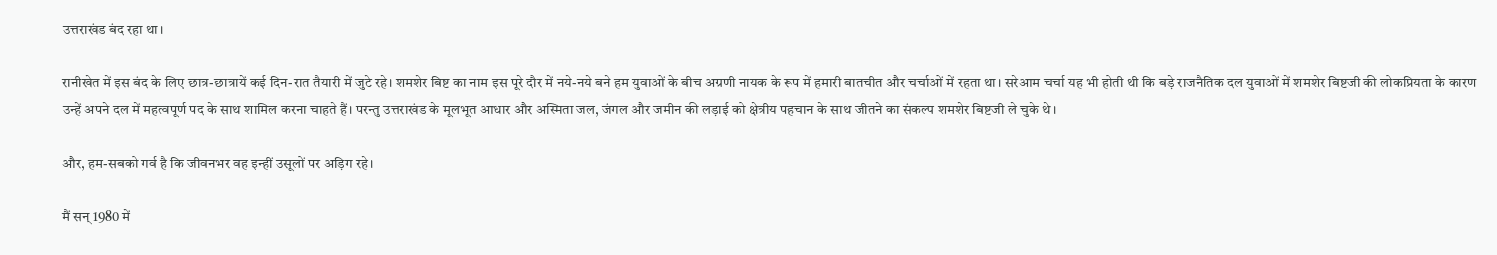उत्तराखंड बंद रहा था।

रानीखेत में इस बंद के लिए छात्र-छात्रायें कई दिन-रात तैयारी में जुटे रहे। शमशेर बिष्ट का नाम इस पूरे दौर में नये-नये बने हम युवाओं के बीच अग्रणी नायक के रूप में हमारी बातचीत और चर्चाओं में रहता था। सरेआम चर्चा यह भी होती थी कि बड़े राजनैतिक दल युवाओं में शमशेर बिष्टजी की लोकप्रियता के कारण उन्हें अपने दल में महत्वपूर्ण पद के साथ शामिल करना चाहते हैं। परन्तु उत्तराखंड के मूलभूत आधार और अस्मिता जल, जंगल और जमीन की लड़ाई को क्षेत्रीय पहचान के साथ जीतने का संकल्प शमशेर बिष्टजी ले चुके थे।

और, हम-सबको गर्व है कि जीवनभर वह इन्हीं उसूलों पर अड़िग रहे।

मैं सन् 1980 में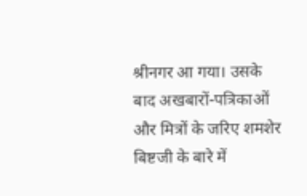श्रीनगर आ गया। उसके बाद अखबारों-पत्रिकाओं और मित्रों के जरिए शमशेर बिष्टजी के बारे में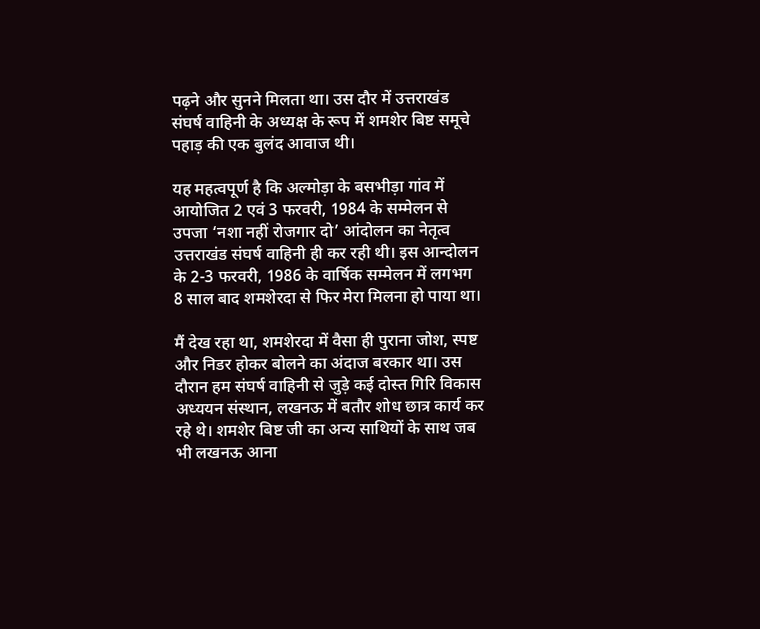पढ़ने और सुनने मिलता था। उस दौर में उत्तराखंड संघर्ष वाहिनी के अध्यक्ष के रूप में शमशेर बिष्ट समूचे पहाड़ की एक बुलंद आवाज थी।

यह महत्वपूर्ण है कि अल्मोड़ा के बसभीड़ा गांव में आयोजित 2 एवं 3 फरवरी, 1984 के सम्मेलन से उपजा ‘नशा नहीं रोजगार दो’ आंदोलन का नेतृत्व उत्तराखंड संघर्ष वाहिनी ही कर रही थी। इस आन्दोलन के 2-3 फरवरी, 1986 के वार्षिक सम्मेलन में लगभग 8 साल बाद शमशेरदा से फिर मेरा मिलना हो पाया था।

मैं देख रहा था, शमशेरदा में वैसा ही पुराना जोश, स्पष्ट और निडर होकर बोलने का अंदाज बरकार था। उस दौरान हम संघर्ष वाहिनी से जुड़े कई दोस्त गिरि विकास अध्ययन संस्थान, लखनऊ में बतौर शोध छात्र कार्य कर रहे थे। शमशेर बिष्ट जी का अन्य साथियों के साथ जब भी लखनऊ आना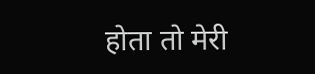होता तो मेरी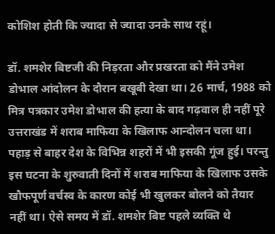कोशिश होती कि ज्यादा से ज्यादा उनके साथ रहूं।

डॉ. शमशेर बिष्टजी की निड़रता और प्रखरता को मैंने उमेश डोभाल आंदोलन के दौरान बखूबी देखा था। 26 मार्च, 1988 को मित्र पत्रकार उमेश डोभाल की हत्या के बाद गढ़वाल ही नहीं पूरे उत्तराखंड में शराब माफिया के खिलाफ आन्दोलन चला था। पहाड़ से बाहर देश के विभिन्न शहरों में भी इसकी गूंज हुई। परन्तु इस घटना के शुरुवाती दिनों में शराब माफिया के खिलाफ उसके खौफपूर्ण वर्चस्व के कारण कोई भी खुलकर बोलने को तैयार नहीं था। ऐसे समय में डॉ. शमशेर बिष्ट पहले व्यक्ति थे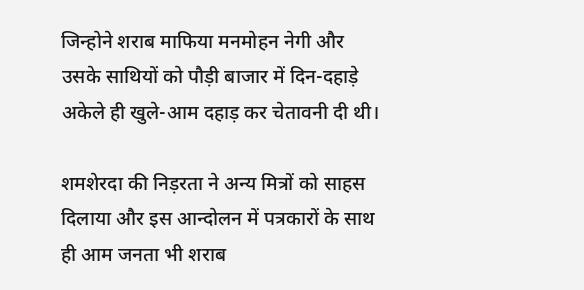जिन्होने शराब माफिया मनमोहन नेगी और उसके साथियों को पौड़ी बाजार में दिन-दहाड़े अकेले ही खुले-आम दहाड़ कर चेतावनी दी थी।

शमशेरदा की निड़रता ने अन्य मित्रों को साहस दिलाया और इस आन्दोलन में पत्रकारों के साथ ही आम जनता भी शराब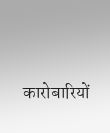कारोबारियों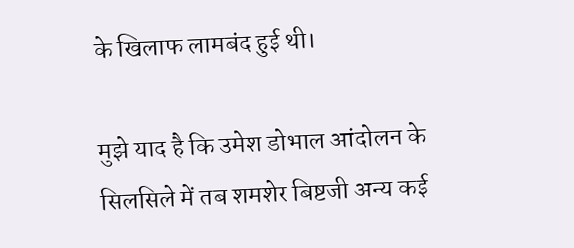के खिलाफ लामबंद हुई थी।

मुझे याद है कि उमेश डोभाल आंदोलन के सिलसिले में तब शमशेर बिष्टजी अन्य कई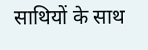साथियों के साथ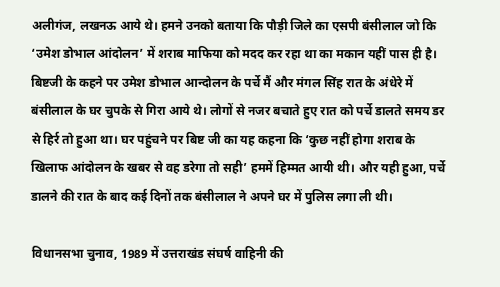अलीगंज, लखनऊ आये थे। हमने उनको बताया कि पौड़ी जिले का एसपी बंसीलाल जो कि ‘उमेश डोभाल आंदोलन’ में शराब माफिया को मदद कर रहा था का मकान यहीं पास ही है। बिष्टजी के कहने पर उमेश डोभाल आन्दोलन के पर्चे मैं और मंगल सिंह रात के अंधेरे में बंसीलाल के घर चुपके से गिरा आये थे। लोगों से नजर बचाते हुए रात को पर्चे डालते समय डर से हिर्र तो हुआ था। घर पहुंचने पर बिष्ट जी का यह कहना कि ‘कुछ नहीं होगा शराब के खिलाफ आंदोलन के खबर से वह डरेगा तो सही’ हममें हिम्मत आयी थी। और यही हुआ, पर्चे डालने की रात के बाद कई दिनों तक बंसीलाल ने अपने घर में पुलिस लगा ली थी।

विधानसभा चुनाव, 1989 में उत्तराखंड संघर्ष वाहिनी की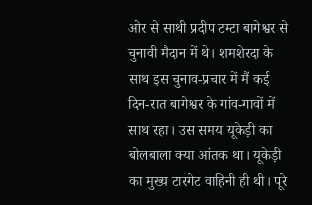ओर से साथी प्रदीप टम्टा बागेश्वर से चुनावी मैदान में थे। शमशेरदा के साथ इस चुनाव-प्रचार में मैं कई दिन-रात बागेश्वर के गांव-गावों में साथ रहा। उस समय यूकेड़ी का बोलबाला क्या आंतक था। यूकेड़ी का मुख्य टारगेट वाहिनी ही थी। पूरे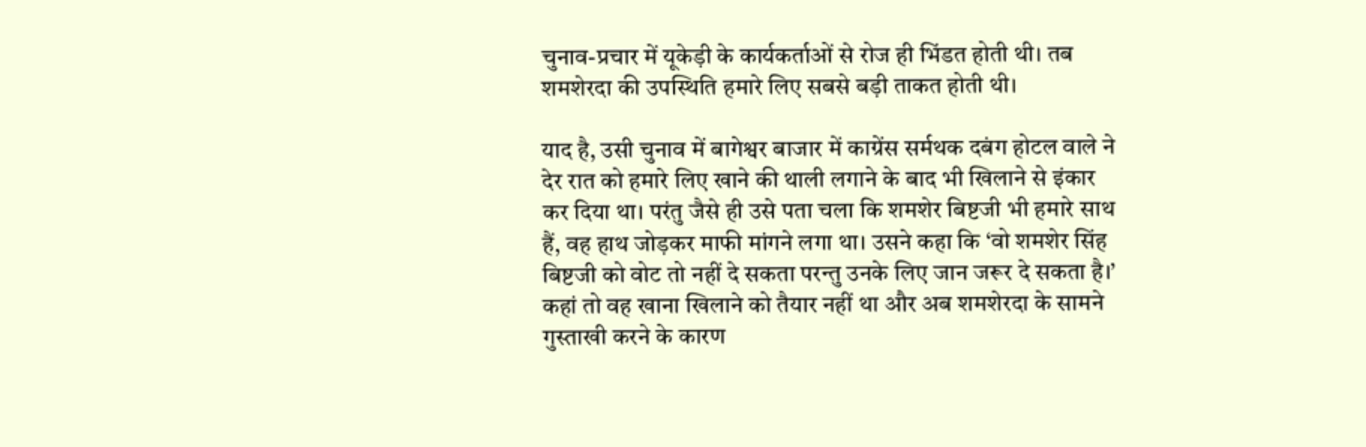चुनाव-प्रचार में यूकेड़ी के कार्यकर्ताओं से रोज ही भिंडत होती थी। तब शमशेरदा की उपस्थिति हमारे लिए सबसे बड़ी ताकत होती थी।

याद है, उसी चुनाव में बागेश्वर बाजार में काग्रेंस सर्मथक दबंग होटल वाले ने देर रात को हमारे लिए खाने की थाली लगाने के बाद भी खिलाने से इंकार कर दिया था। परंतु जैसे ही उसे पता चला कि शमशेर बिष्टजी भी हमारे साथ हैं, वह हाथ जोड़कर माफी मांगने लगा था। उसने कहा कि ‘वो शमशेर सिंह बिष्टजी को वोट तो नहीं दे सकता परन्तु उनके लिए जान जरूर दे सकता है।’ कहां तो वह खाना खिलाने को तैयार नहीं था और अब शमशेरदा के सामने गुस्ताखी करने के कारण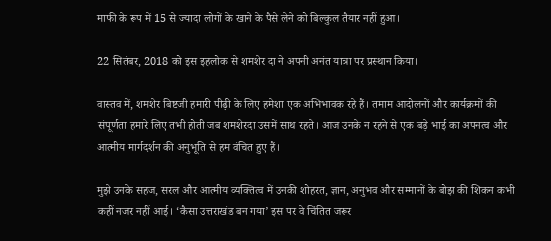माफी के रूप में 15 से ज्यादा लोगों के खाने के पैसे लेने को बिल्कुल तैयार नहीं हुआ।

22 सितंबर, 2018 को इस इहलोक से शमशेर दा ने अपनी अनंत यात्रा पर प्रस्थान किया।

वास्तव में, शमशेर बिष्टजी हमारी पीढ़ी के लिए हमेशा एक अभिभावक रहे हैं। तमाम आदोलनों और कार्यक्रमों की संपूर्णता हमारे लिए तभी होती जब शमशेरदा उसमें साथ रहते। आज उनके न रहने से एक बड़े भाई का अपनत्व और आत्मीय मार्गदर्शन की अनुभूति से हम वंचित हुए हैं।

मुझे उनके सहज, सरल और आत्मीय व्यक्तित्व में उनकी शोहरत, ज्ञान, अनुभव और सम्मानों के बोझ की शिकन कभी कहीं नजर नहीं आई। ‘कैसा उत्तराखंड बन गया’ इस पर वे चिंतित जरूर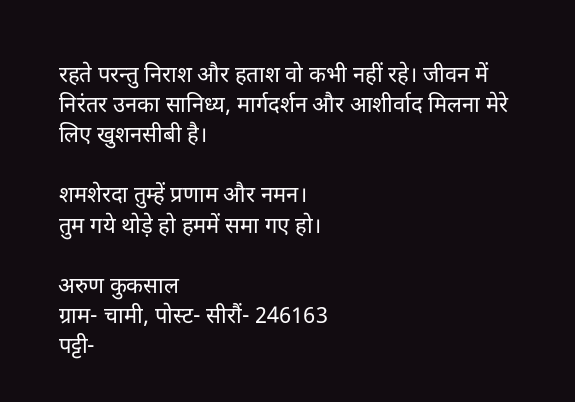रहते परन्तु निराश और हताश वो कभी नहीं रहे। जीवन में निरंतर उनका सानिध्य, मार्गदर्शन और आशीर्वाद मिलना मेरे लिए खुशनसीबी है।

शमशेरदा तुम्हें प्रणाम और नमन।
तुम गये थोड़े हो हममें समा गए हो।

अरुण कुकसाल
ग्राम- चामी, पोस्ट- सीरौं- 246163
पट्टी-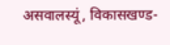असवालस्यूं, विकासखण्ड-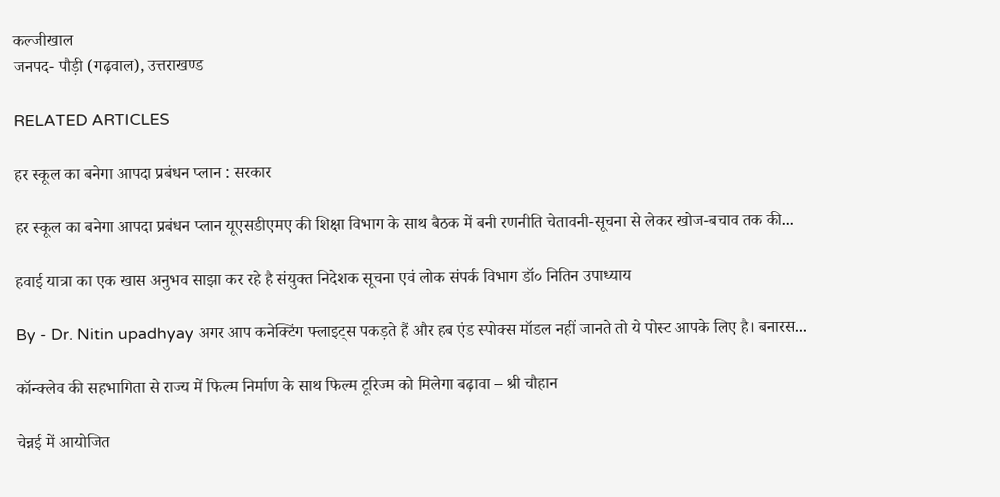कल्जीखाल
जनपद- पौड़ी (गढ़वाल), उत्तराखण्ड

RELATED ARTICLES

हर स्कूल का बनेगा आपदा प्रबंधन प्लान : सरकार

हर स्कूल का बनेगा आपदा प्रबंधन प्लान यूएसडीएमए की शिक्षा विभाग के साथ बैठक में बनी रणनीति चेतावनी-सूचना से लेकर खोज-बचाव तक की...

हवाई यात्रा का एक खास अनुभव साझा कर रहे है संयुक्त निदेशक सूचना एवं लोक संपर्क विभाग डॉ० नितिन उपाध्याय

By - Dr. Nitin upadhyay अगर आप कनेक्टिंग फ्लाइट्स पकड़ते हैं और हब एंड स्पोक्स मॉडल नहीं जानते तो ये पोस्ट आपके लिए है। बनारस...

कॉन्क्लेव की सहभागिता से राज्य में फिल्म निर्माण के साथ फिल्म टूरिज्म को मिलेगा बढ़ावा – श्री चौहान

चेन्नई में आयोजित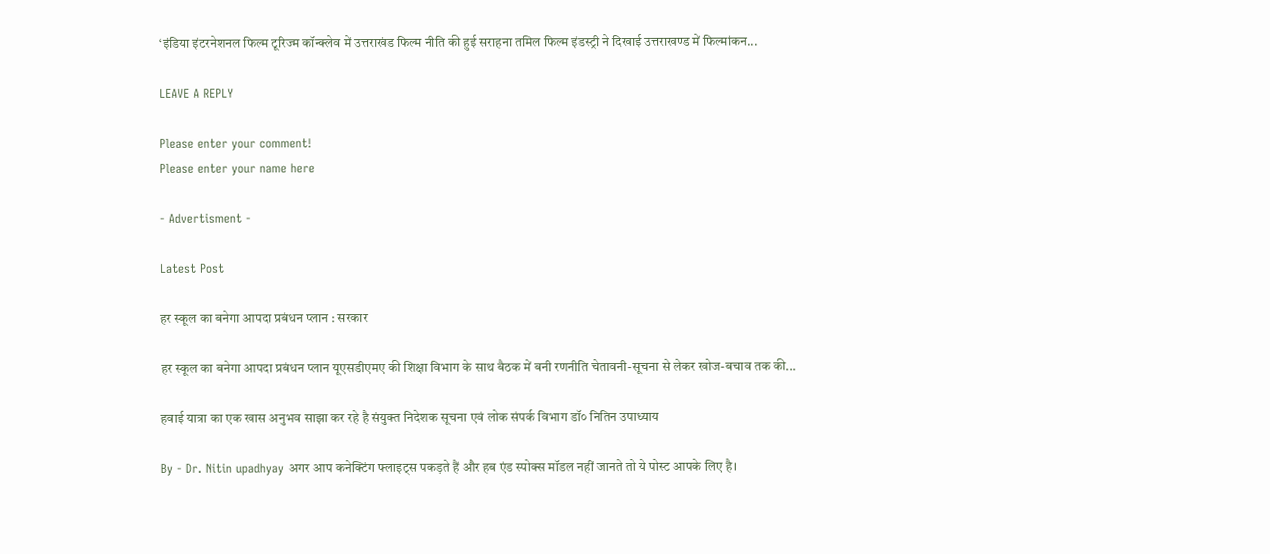‘इंडिया इंटरनेशनल फिल्म टूरिज्म कॉन्क्लेव में उत्तराखंड फिल्म नीति की हुई सराहना तमिल फिल्म इंडस्ट्री ने दिखाई उत्तराखण्ड में फिल्मांकन...

LEAVE A REPLY

Please enter your comment!
Please enter your name here

- Advertisment -

Latest Post

हर स्कूल का बनेगा आपदा प्रबंधन प्लान : सरकार

हर स्कूल का बनेगा आपदा प्रबंधन प्लान यूएसडीएमए की शिक्षा विभाग के साथ बैठक में बनी रणनीति चेतावनी-सूचना से लेकर खोज-बचाव तक की...

हवाई यात्रा का एक खास अनुभव साझा कर रहे है संयुक्त निदेशक सूचना एवं लोक संपर्क विभाग डॉ० नितिन उपाध्याय

By - Dr. Nitin upadhyay अगर आप कनेक्टिंग फ्लाइट्स पकड़ते हैं और हब एंड स्पोक्स मॉडल नहीं जानते तो ये पोस्ट आपके लिए है।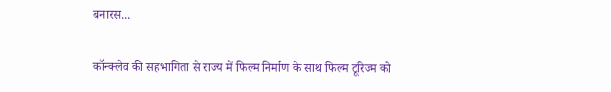बनारस...

कॉन्क्लेव की सहभागिता से राज्य में फिल्म निर्माण के साथ फिल्म टूरिज्म को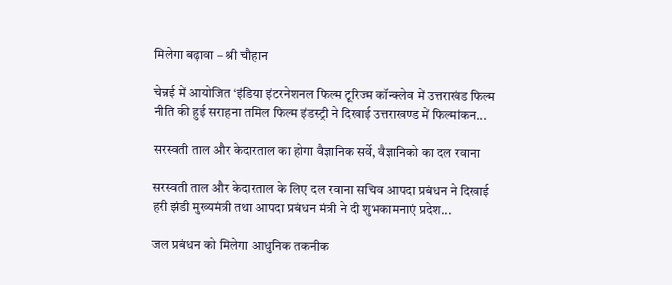मिलेगा बढ़ावा – श्री चौहान

चेन्नई में आयोजित ‘इंडिया इंटरनेशनल फिल्म टूरिज्म कॉन्क्लेव में उत्तराखंड फिल्म नीति की हुई सराहना तमिल फिल्म इंडस्ट्री ने दिखाई उत्तराखण्ड में फिल्मांकन...

सरस्वती ताल और केदारताल का होगा वैज्ञानिक सर्वे, वैज्ञानिको का दल रवाना

सरस्वती ताल और केदारताल के लिए दल रवाना सचिव आपदा प्रबंधन ने दिखाई हरी झंडी मुख्यमंत्री तथा आपदा प्रबंधन मंत्री ने दी शुभकामनाएं प्रदेश...

जल प्रबंधन को मिलेगा आधुनिक तकनीक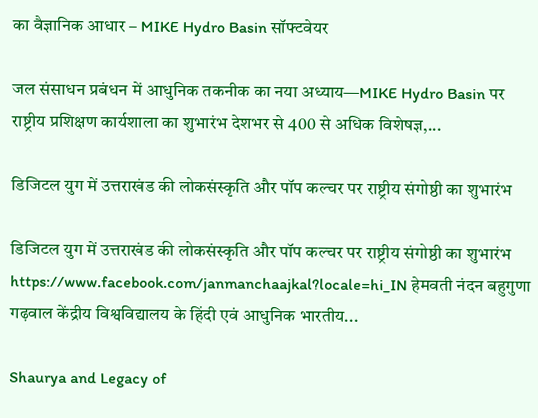का वैज्ञानिक आधार – MIKE Hydro Basin सॉफ्टवेयर

जल संसाधन प्रबंधन में आधुनिक तकनीक का नया अध्याय—MIKE Hydro Basin पर राष्ट्रीय प्रशिक्षण कार्यशाला का शुभारंभ देशभर से 400 से अधिक विशेषज्ञ,...

डिजिटल युग में उत्तराखंड की लोकसंस्कृति और पॉप कल्चर पर राष्ट्रीय संगोष्ठी का शुभारंभ

डिजिटल युग में उत्तराखंड की लोकसंस्कृति और पॉप कल्चर पर राष्ट्रीय संगोष्ठी का शुभारंभ https://www.facebook.com/janmanchaajkal?locale=hi_IN हेमवती नंदन बहुगुणा गढ़वाल केंद्रीय विश्वविद्यालय के हिंदी एवं आधुनिक भारतीय...

Shaurya and Legacy of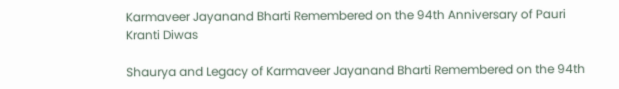Karmaveer Jayanand Bharti Remembered on the 94th Anniversary of Pauri Kranti Diwas

Shaurya and Legacy of Karmaveer Jayanand Bharti Remembered on the 94th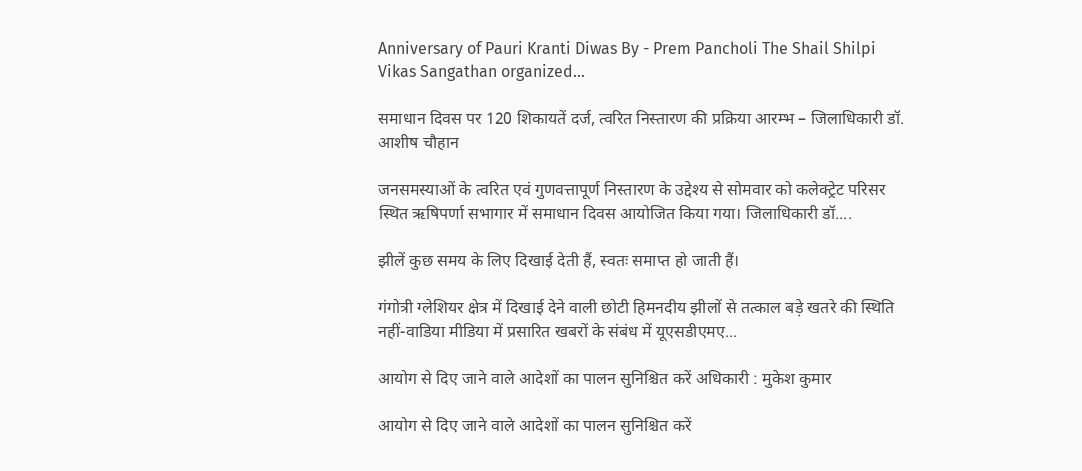Anniversary of Pauri Kranti Diwas By - Prem Pancholi The Shail Shilpi Vikas Sangathan organized...

समाधान दिवस पर 120 शिकायतें दर्ज, त्वरित निस्तारण की प्रक्रिया आरम्भ – जिलाधिकारी डॉ. आशीष चौहान

जनसमस्याओं के त्वरित एवं गुणवत्तापूर्ण निस्तारण के उद्देश्य से सोमवार को कलेक्ट्रेट परिसर स्थित ऋषिपर्णा सभागार में समाधान दिवस आयोजित किया गया। जिलाधिकारी डॉ....

झीलें कुछ समय के लिए दिखाई देती हैं, स्वतः समाप्त हो जाती हैं।

गंगोत्री ग्लेशियर क्षेत्र में दिखाई देने वाली छोटी हिमनदीय झीलों से तत्काल बड़े खतरे की स्थिति नहीं-वाडिया मीडिया में प्रसारित खबरों के संबंध में यूएसडीएमए...

आयोग से दिए जाने वाले आदेशों का पालन सुनिश्चित करें अधिकारी : मुकेश कुमार

आयोग से दिए जाने वाले आदेशों का पालन सुनिश्चित करें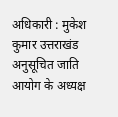अधिकारी : मुकेश कुमार उत्तराखंड अनुसूचित जाति आयोग के अध्यक्ष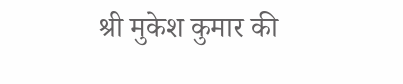श्री मुकेश कुमार की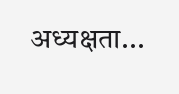अध्यक्षता...